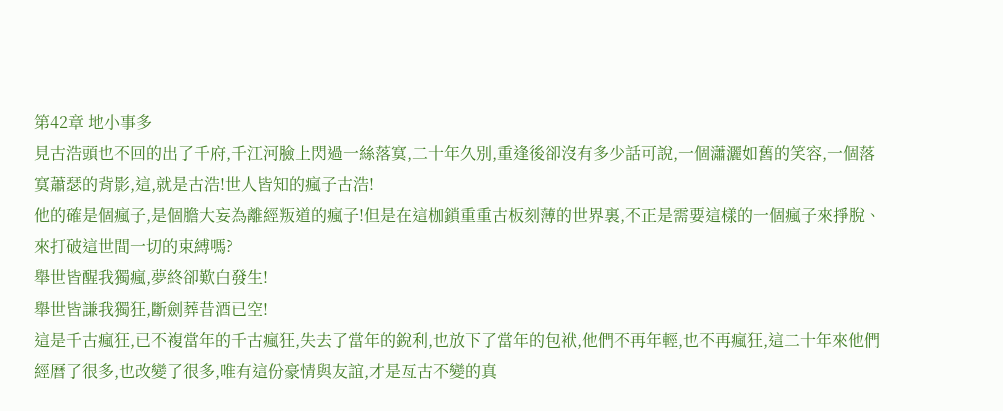第42章 地小事多
見古浩頭也不回的出了千府,千江河臉上閃過一絲落寞,二十年久別,重逢後卻沒有多少話可說,一個瀟灑如舊的笑容,一個落寞蕭瑟的背影,這,就是古浩!世人皆知的瘋子古浩!
他的確是個瘋子,是個膽大妄為離經叛道的瘋子!但是在這枷鎖重重古板刻薄的世界裏,不正是需要這樣的一個瘋子來掙脫、來打破這世間一切的束縛嗎?
舉世皆醒我獨瘋,夢終卻歎白發生!
舉世皆謙我獨狂,斷劍葬昔酒已空!
這是千古瘋狂,已不複當年的千古瘋狂,失去了當年的銳利,也放下了當年的包袱,他們不再年輕,也不再瘋狂,這二十年來他們經曆了很多,也改變了很多,唯有這份豪情與友誼,才是亙古不變的真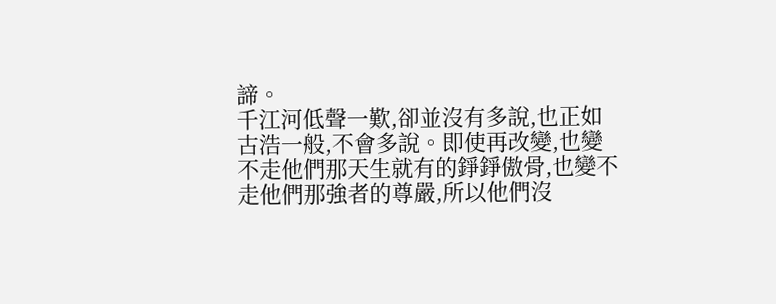諦。
千江河低聲一歎,卻並沒有多說,也正如古浩一般,不會多說。即使再改變,也變不走他們那天生就有的錚錚傲骨,也變不走他們那強者的尊嚴,所以他們沒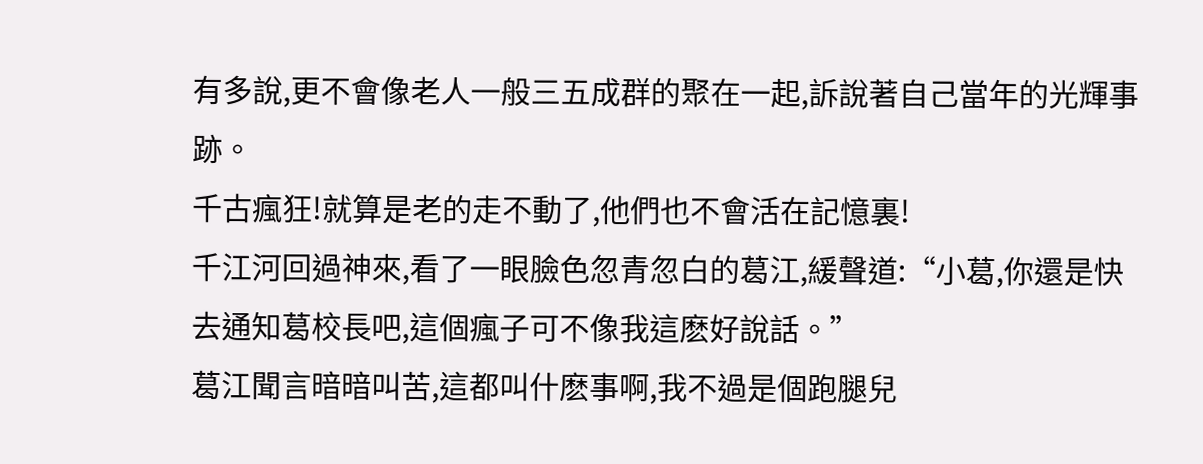有多說,更不會像老人一般三五成群的聚在一起,訴說著自己當年的光輝事跡。
千古瘋狂!就算是老的走不動了,他們也不會活在記憶裏!
千江河回過神來,看了一眼臉色忽青忽白的葛江,緩聲道:“小葛,你還是快去通知葛校長吧,這個瘋子可不像我這麽好說話。”
葛江聞言暗暗叫苦,這都叫什麽事啊,我不過是個跑腿兒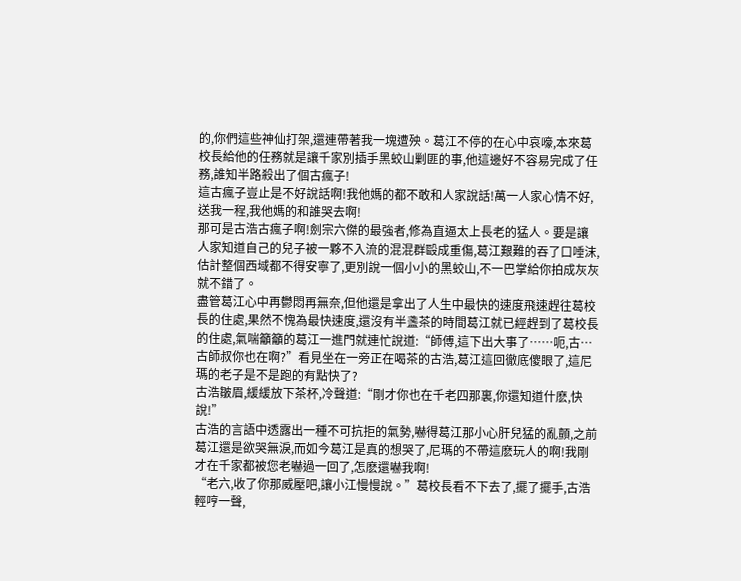的,你們這些神仙打架,還連帶著我一塊遭殃。葛江不停的在心中哀嚎,本來葛校長給他的任務就是讓千家別插手黑蛟山剿匪的事,他這邊好不容易完成了任務,誰知半路殺出了個古瘋子!
這古瘋子豈止是不好說話啊!我他媽的都不敢和人家說話!萬一人家心情不好,送我一程,我他媽的和誰哭去啊!
那可是古浩古瘋子啊!劍宗六傑的最強者,修為直逼太上長老的猛人。要是讓人家知道自己的兒子被一夥不入流的混混群毆成重傷,葛江艱難的吞了口唾沫,估計整個西域都不得安寧了,更別說一個小小的黑蛟山,不一巴掌給你拍成灰灰就不錯了。
盡管葛江心中再鬱悶再無奈,但他還是拿出了人生中最快的速度飛速趕往葛校長的住處,果然不愧為最快速度,還沒有半盞茶的時間葛江就已經趕到了葛校長的住處,氣喘籲籲的葛江一進門就連忙說道:“師傅,這下出大事了……呃,古…古師叔你也在啊?”看見坐在一旁正在喝茶的古浩,葛江這回徹底傻眼了,這尼瑪的老子是不是跑的有點快了?
古浩皺眉,緩緩放下茶杯,冷聲道:“剛才你也在千老四那裏,你還知道什麽,快說!”
古浩的言語中透露出一種不可抗拒的氣勢,嚇得葛江那小心肝兒猛的亂顫,之前葛江還是欲哭無淚,而如今葛江是真的想哭了,尼瑪的不帶這麽玩人的啊!我剛才在千家都被您老嚇過一回了,怎麽還嚇我啊!
“老六,收了你那威壓吧,讓小江慢慢說。”葛校長看不下去了,擺了擺手,古浩輕哼一聲,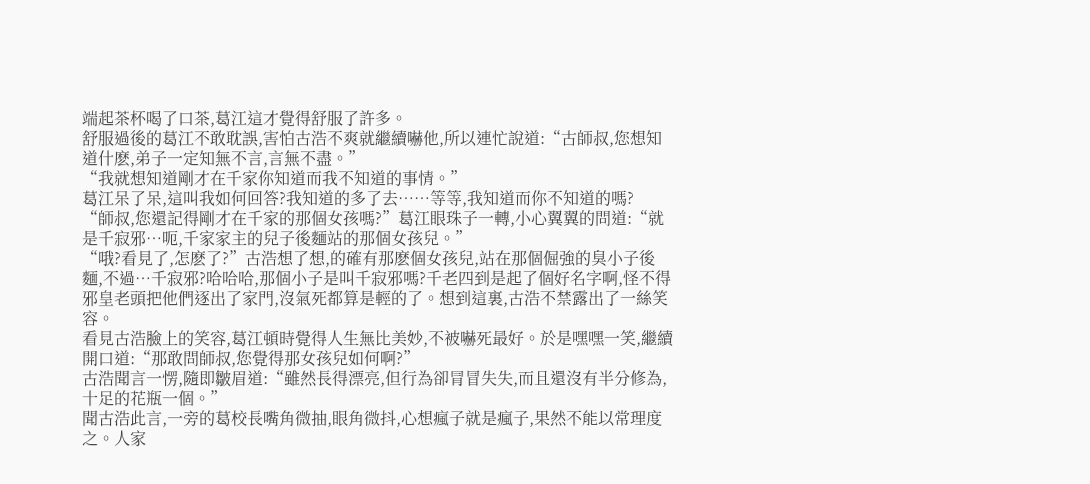端起茶杯喝了口茶,葛江這才覺得舒服了許多。
舒服過後的葛江不敢耽誤,害怕古浩不爽就繼續嚇他,所以連忙說道:“古師叔,您想知道什麽,弟子一定知無不言,言無不盡。”
“我就想知道剛才在千家你知道而我不知道的事情。”
葛江呆了呆,這叫我如何回答?我知道的多了去……等等,我知道而你不知道的嗎?
“師叔,您還記得剛才在千家的那個女孩嗎?”葛江眼珠子一轉,小心翼翼的問道:“就是千寂邪…呃,千家家主的兒子後麵站的那個女孩兒。”
“哦?看見了,怎麽了?”古浩想了想,的確有那麽個女孩兒,站在那個倔強的臭小子後麵,不過…千寂邪?哈哈哈,那個小子是叫千寂邪嗎?千老四到是起了個好名字啊,怪不得邪皇老頭把他們逐出了家門,沒氣死都算是輕的了。想到這裏,古浩不禁露出了一絲笑容。
看見古浩臉上的笑容,葛江頓時覺得人生無比美妙,不被嚇死最好。於是嘿嘿一笑,繼續開口道:“那敢問師叔,您覺得那女孩兒如何啊?”
古浩聞言一愣,隨即皺眉道:“雖然長得漂亮,但行為卻冐冒失失,而且還沒有半分修為,十足的花瓶一個。”
聞古浩此言,一旁的葛校長嘴角微抽,眼角微抖,心想瘋子就是瘋子,果然不能以常理度之。人家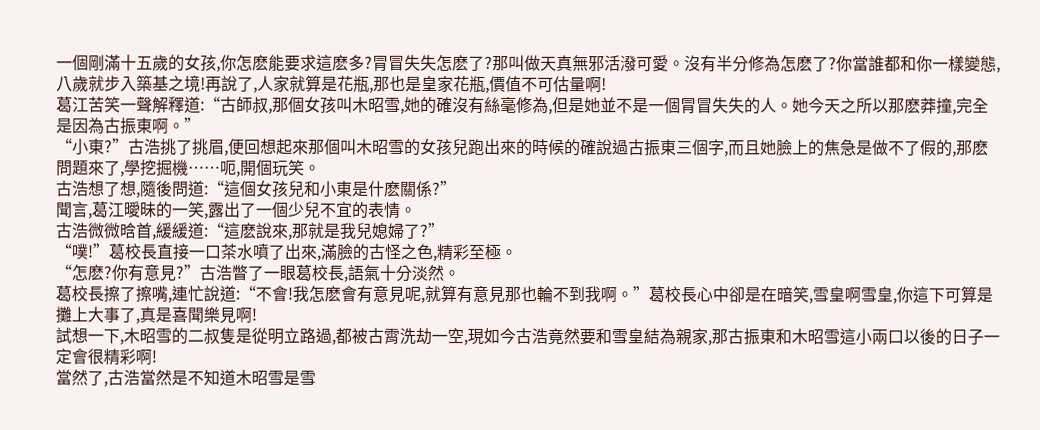一個剛滿十五歲的女孩,你怎麽能要求這麽多?冐冒失失怎麽了?那叫做天真無邪活潑可愛。沒有半分修為怎麽了?你當誰都和你一樣變態,八歲就步入築基之境!再說了,人家就算是花瓶,那也是皇家花瓶,價值不可估量啊!
葛江苦笑一聲解釋道:“古師叔,那個女孩叫木昭雪,她的確沒有絲毫修為,但是她並不是一個冐冒失失的人。她今天之所以那麽莽撞,完全是因為古振東啊。”
“小東?”古浩挑了挑眉,便回想起來那個叫木昭雪的女孩兒跑出來的時候的確說過古振東三個字,而且她臉上的焦急是做不了假的,那麽問題來了,學挖掘機……呃,開個玩笑。
古浩想了想,隨後問道:“這個女孩兒和小東是什麽關係?”
聞言,葛江曖昧的一笑,露出了一個少兒不宜的表情。
古浩微微晗首,緩緩道:“這麽說來,那就是我兒媳婦了?”
“噗!”葛校長直接一口茶水噴了出來,滿臉的古怪之色,精彩至極。
“怎麽?你有意見?”古浩瞥了一眼葛校長,語氣十分淡然。
葛校長擦了擦嘴,連忙說道:“不會!我怎麽會有意見呢,就算有意見那也輪不到我啊。”葛校長心中卻是在暗笑,雪皇啊雪皇,你這下可算是攤上大事了,真是喜聞樂見啊!
試想一下,木昭雪的二叔隻是從明立路過,都被古霄洗劫一空,現如今古浩竟然要和雪皇結為親家,那古振東和木昭雪這小兩口以後的日子一定會很精彩啊!
當然了,古浩當然是不知道木昭雪是雪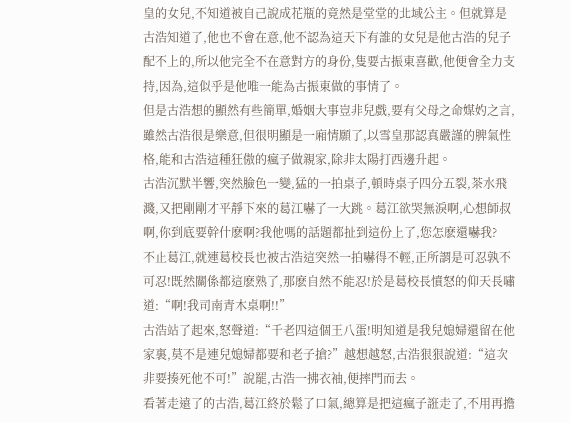皇的女兒,不知道被自己說成花瓶的竟然是堂堂的北域公主。但就算是古浩知道了,他也不會在意,他不認為這天下有誰的女兒是他古浩的兒子配不上的,所以他完全不在意對方的身份,隻要古振東喜歡,他便會全力支持,因為,這似乎是他唯一能為古振東做的事情了。
但是古浩想的顯然有些簡單,婚姻大事豈非兒戲,要有父母之命媒妁之言,雖然古浩很是樂意,但很明顯是一廂情願了,以雪皇那認真嚴謹的脾氣性格,能和古浩這種狂傲的瘋子做親家,除非太陽打西邊升起。
古浩沉默半響,突然臉色一變,猛的一拍桌子,頓時桌子四分五裂,茶水飛濺,又把剛剛才平靜下來的葛江嚇了一大跳。葛江欲哭無淚啊,心想師叔啊,你到底要幹什麽啊?我他嗎的話題都扯到這份上了,您怎麽還嚇我?
不止葛江,就連葛校長也被古浩這突然一拍嚇得不輕,正所謂是可忍孰不可忍!既然關係都這麽熟了,那麽自然不能忍!於是葛校長憤怒的仰天長嘯道:“啊!我司南青木桌啊!!”
古浩站了起來,怒聲道:“千老四這個王八蛋!明知道是我兒媳婦還留在他家裏,莫不是連兒媳婦都要和老子搶?”越想越怒,古浩狠狠說道:“這次非要揍死他不可!”說罷,古浩一拂衣袖,便摔門而去。
看著走遠了的古浩,葛江終於鬆了口氣,總算是把這瘋子誑走了,不用再擔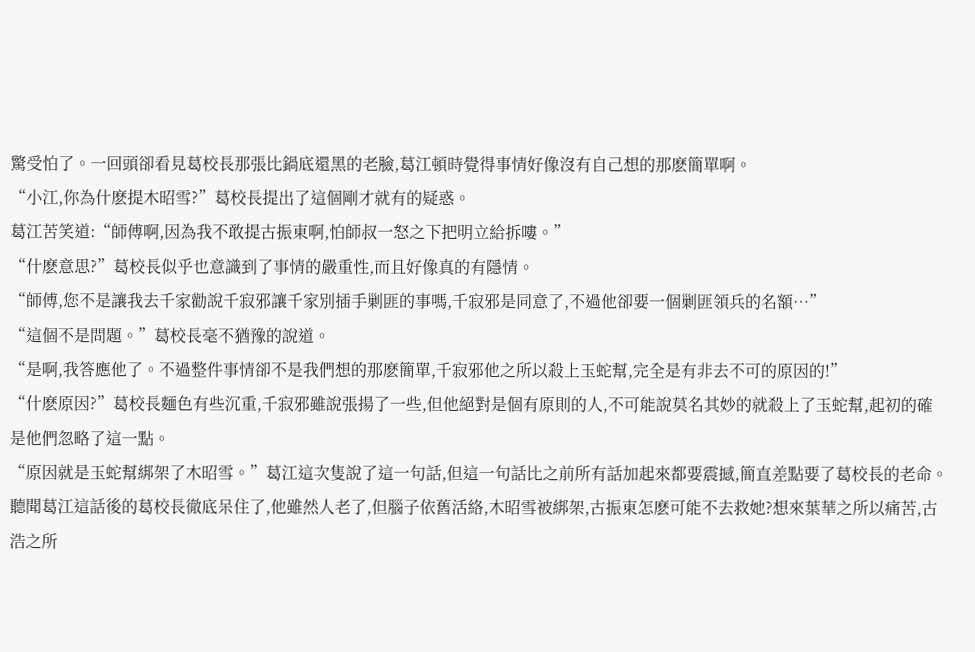驚受怕了。一回頭卻看見葛校長那張比鍋底還黑的老臉,葛江頓時覺得事情好像沒有自己想的那麽簡單啊。
“小江,你為什麽提木昭雪?”葛校長提出了這個剛才就有的疑惑。
葛江苦笑道:“師傅啊,因為我不敢提古振東啊,怕師叔一怒之下把明立給拆嘍。”
“什麽意思?”葛校長似乎也意識到了事情的嚴重性,而且好像真的有隱情。
“師傅,您不是讓我去千家勸說千寂邪讓千家別插手剿匪的事嗎,千寂邪是同意了,不過他卻要一個剿匪領兵的名額…”
“這個不是問題。”葛校長毫不猶豫的說道。
“是啊,我答應他了。不過整件事情卻不是我們想的那麽簡單,千寂邪他之所以殺上玉蛇幫,完全是有非去不可的原因的!”
“什麽原因?”葛校長麵色有些沉重,千寂邪雖說張揚了一些,但他絕對是個有原則的人,不可能說莫名其妙的就殺上了玉蛇幫,起初的確是他們忽略了這一點。
“原因就是玉蛇幫綁架了木昭雪。”葛江這次隻說了這一句話,但這一句話比之前所有話加起來都要震撼,簡直差點要了葛校長的老命。聽聞葛江這話後的葛校長徹底呆住了,他雖然人老了,但腦子依舊活絡,木昭雪被綁架,古振東怎麽可能不去救她?想來葉華之所以痛苦,古浩之所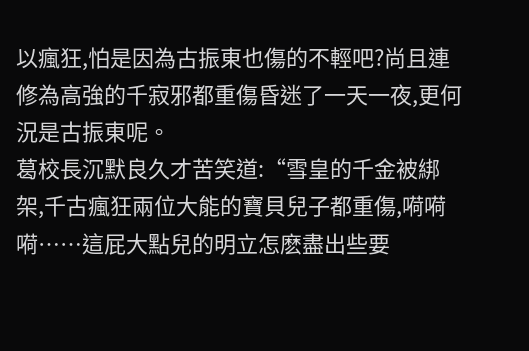以瘋狂,怕是因為古振東也傷的不輕吧?尚且連修為高強的千寂邪都重傷昏迷了一天一夜,更何況是古振東呢。
葛校長沉默良久才苦笑道:“雪皇的千金被綁架,千古瘋狂兩位大能的寶貝兒子都重傷,嗬嗬嗬……這屁大點兒的明立怎麽盡出些要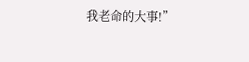我老命的大事!”